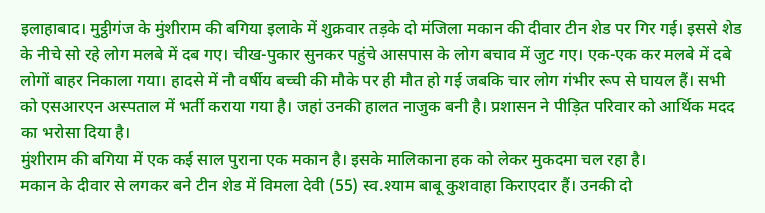इलाहाबाद। मुट्ठीगंज के मुंशीराम की बगिया इलाके में शुक्रवार तड़के दो मंजिला मकान की दीवार टीन शेड पर गिर गई। इससे शेड के नीचे सो रहे लोग मलबे में दब गए। चीख-पुकार सुनकर पहुंचे आसपास के लोग बचाव में जुट गए। एक-एक कर मलबे में दबे लोगों बाहर निकाला गया। हादसे में नौ वर्षीय बच्ची की मौके पर ही मौत हो गई जबकि चार लोग गंभीर रूप से घायल हैं। सभी को एसआरएन अस्पताल में भर्ती कराया गया है। जहां उनकी हालत नाजुक बनी है। प्रशासन ने पीड़ित परिवार को आर्थिक मदद का भरोसा दिया है।
मुंशीराम की बगिया में एक कई साल पुराना एक मकान है। इसके मालिकाना हक को लेकर मुकदमा चल रहा है।
मकान के दीवार से लगकर बने टीन शेड में विमला देवी (55) स्व.श्याम बाबू कुशवाहा किराएदार हैं। उनकी दो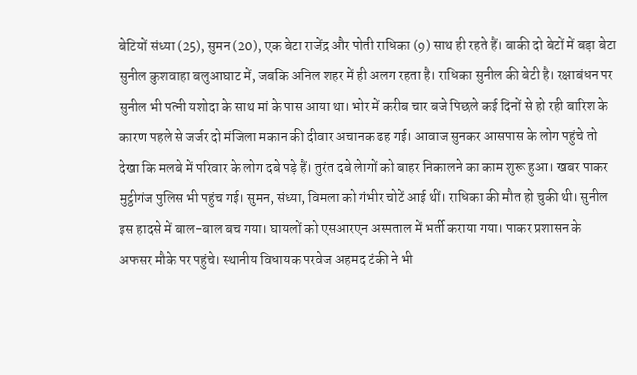बेटियों संध्या (25), सुमन (20), एक बेटा राजेंद्र और पोती राधिका (9) साथ ही रहते हैं। बाकी दो बेटों में बड़ा बेटा सुनील कुशवाहा बलुआघाट में, जबकि अनिल शहर में ही अलग रहता है। राधिका सुनील की बेटी है। रक्षाबंधन पर सुनील भी पत्नी यशोदा के साथ मां के पास आया था। भोर में करीब चार बजे पिछले कई दिनों से हो रही बारिश के कारण पहले से जर्जर दो मंजिला मकान की दीवार अचानक ढह गई। आवाज सुनकर आसपास के लोग पहुंचे तो देखा कि मलबे में परिवार के लोग दबे पड़े हैं। तुरंत दबे लेागों को बाहर निकालने का काम शुरू हुआ। खबर पाकर मुट्ठीगंज पुलिस भी पहुंच गई। सुमन, संध्या, विमला को गंभीर चोटें आई थीं। राधिका की मौत हो चुकी थी। सुनील इस हादसे में बाल-बाल बच गया। घायलों को एसआरएन अस्पताल में भर्ती कराया गया। पाकर प्रशासन के अफसर मौके पर पहुंचे। स्थानीय विधायक परवेज अहमद टंकी ने भी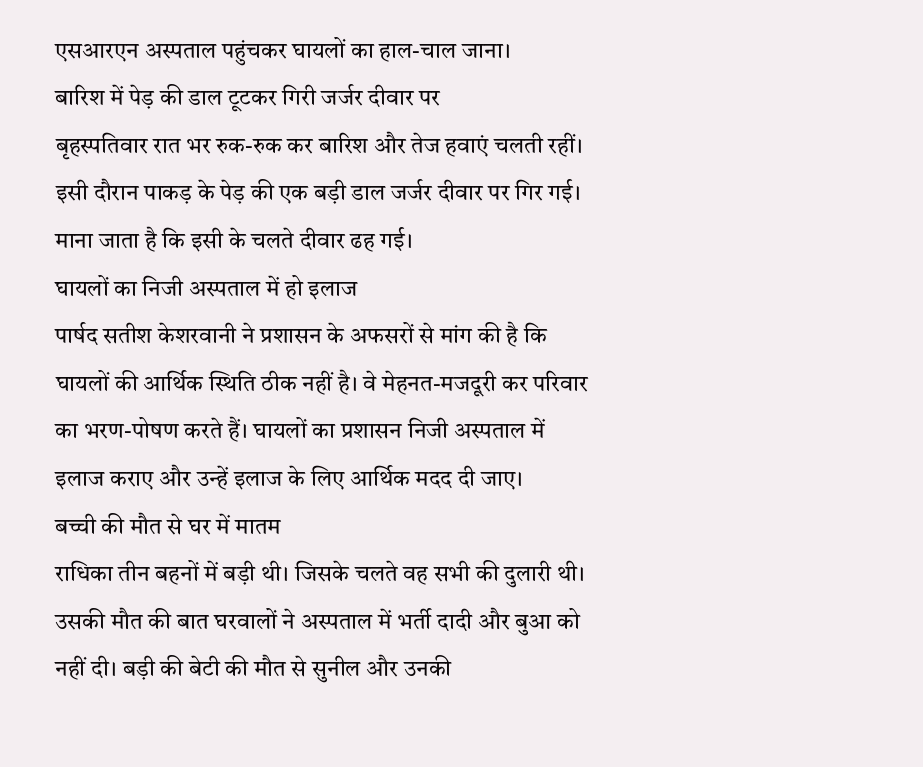एसआरएन अस्पताल पहुंचकर घायलों का हाल-चाल जाना।
बारिश में पेड़ की डाल टूटकर गिरी जर्जर दीवार पर
बृहस्पतिवार रात भर रुक-रुक कर बारिश और तेज हवाएं चलती रहीं। इसी दौरान पाकड़ के पेड़ की एक बड़ी डाल जर्जर दीवार पर गिर गई। माना जाता है कि इसी के चलते दीवार ढह गई।
घायलों का निजी अस्पताल में हो इलाज
पार्षद सतीश केशरवानी ने प्रशासन के अफसरों से मांग की है कि घायलों की आर्थिक स्थिति ठीक नहीं है। वे मेहनत-मजदूरी कर परिवार का भरण-पोषण करते हैं। घायलों का प्रशासन निजी अस्पताल में इलाज कराए और उन्हें इलाज के लिए आर्थिक मदद दी जाए।
बच्ची की मौत से घर में मातम
राधिका तीन बहनों में बड़ी थी। जिसके चलते वह सभी की दुलारी थी। उसकी मौत की बात घरवालों ने अस्पताल में भर्ती दादी और बुआ को नहीं दी। बड़ी की बेटी की मौत से सुनील और उनकी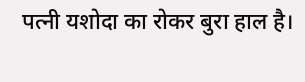पत्नी यशोदा का रोकर बुरा हाल है।